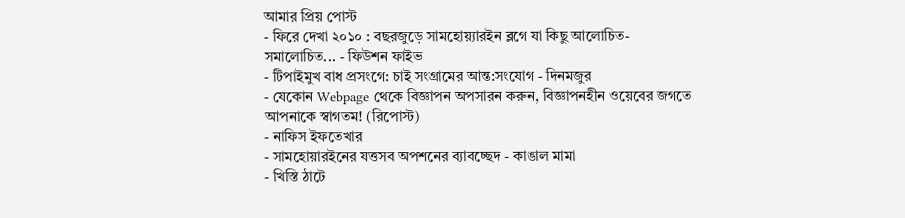আমার প্রিয় পোস্ট
- ফিরে দেখা ২০১০ : বছরজুড়ে সামহোয়্যারইন ব্লগে যা কিছু আলোচিত-সমালোচিত... - ফিউশন ফাইভ
- টিপাইমুখ বাধ প্রসংগে: চাই সংগ্রামের আন্ত:সংযোগ - দিনমজুর
- যেকোন Webpage থেকে বিজ্ঞাপন অপসারন করুন, বিজ্ঞাপনহীন ওয়েবের জগতে আপনাকে স্বাগতম! (রিপোস্ট)
- নাফিস ইফতেখার
- সামহোয়ারইনের যত্তসব অপশনের ব্যাবচ্ছেদ - কাঙাল মামা
- খিস্তি ঠাটে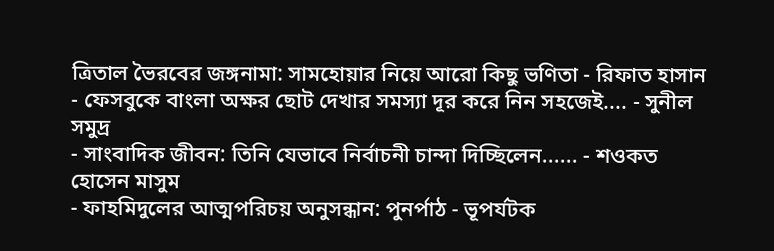ত্রিতাল ভৈরবের জঙ্গনামা: সামহোয়ার নিয়ে আরো কিছু ভণিতা - রিফাত হাসান
- ফেসবুকে বাংলা অক্ষর ছোট দেখার সমস্যা দূর করে নিন সহজেই.... - সুনীল সমুদ্র
- সাংবাদিক জীবন: তিনি যেভাবে নির্বাচনী চান্দা দিচ্ছিলেন...... - শওকত হোসেন মাসুম
- ফাহমিদুলের আত্মপরিচয় অনুসন্ধান: পুনর্পাঠ - ভূপর্যটক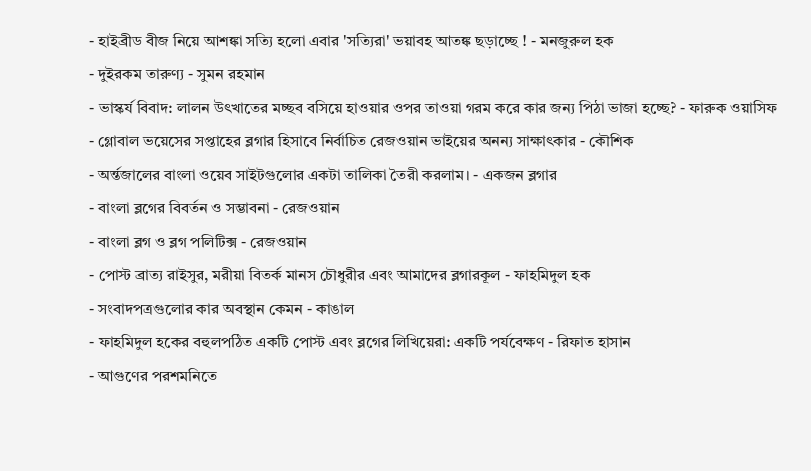- হাইব্রীড বীজ নিয়ে আশঙ্কা সত্যি হলো এবার 'সত্যিরা' ভয়াবহ আতঙ্ক ছড়াচ্ছে ! - মনজুরুল হক
- দুইরকম তারুণ্য - সুমন রহমান
- ভাস্কর্য বিবাদ: লালন উৎখাতের মচ্ছব বসিয়ে হাওয়ার ওপর তাওয়া গরম করে কার জন্য পিঠা ভাজা হচ্ছে? - ফারুক ওয়াসিফ
- গ্লোবাল ভয়েসের সপ্তাহের ব্লগার হিসাবে নির্বাচিত রেজওয়ান ভাইয়ের অনন্য সাক্ষাৎকার - কৌশিক
- অর্ন্তজালের বাংলা ওয়েব সাইটগুলোর একটা তালিকা তৈরী করলাম। - একজন ব্লগার
- বাংলা ব্লগের বিবর্তন ও সম্ভাবনা - রেজওয়ান
- বাংলা ব্লগ ও ব্লগ পলিটিক্স - রেজওয়ান
- পোস্ট ব্রাত্য রাইসুর, মরীয়া বিতর্ক মানস চৌধুরীর এবং আমাদের ব্লগারকূল - ফাহমিদুল হক
- সংবাদপত্রগুলোর কার অবস্থান কেমন - কাঙাল
- ফাহমিদুল হকের বহুলপঠিত একটি পোস্ট এবং ব্লগের লিখিয়েরা: একটি পর্যবেক্ষণ - রিফাত হাসান
- আগুণের পরশমনিতে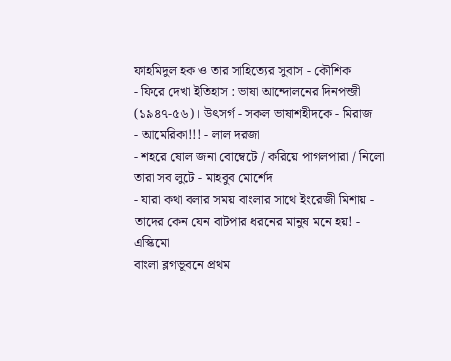ফাহমিদুল হক ও তার সাহিত্যের সুবাস - কৌশিক
- ফিরে দেখা ইতিহাস : ভাষা আন্দোলনের দিনপন্জী (১৯৪৭-৫৬)। উৎসর্গ - সকল ভাষাশহীদকে - মিরাজ
- আমেরিকা!!! - লাল দরজা
- শহরে ষোল জনা বোম্বেটে / করিয়ে পাগলপারা / নিলো তারা সব লুটে - মাহবুব মোর্শেদ
- যারা কথা বলার সময় বাংলার সাথে ইংরেজী মিশায় - তাদের কেন যেন বাটপার ধরনের মানুষ মনে হয়! - এস্কিমো
বাংলা ব্লগভূবনে প্রথম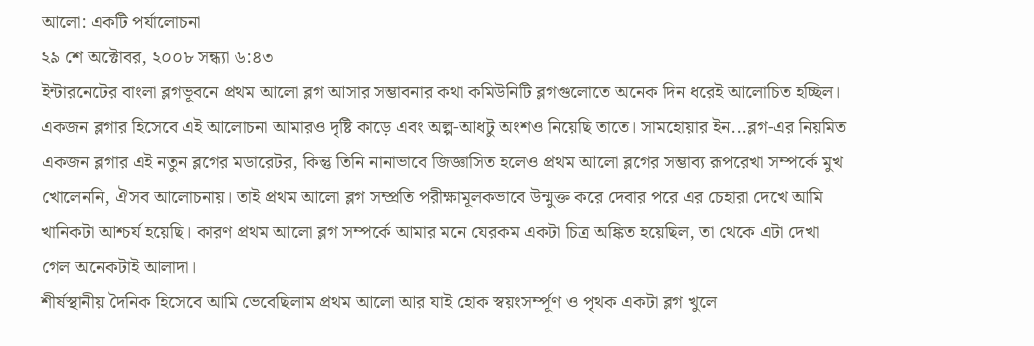আলো: একটি পর্যালোচনা
২৯ শে অক্টোবর, ২০০৮ সন্ধ্যা ৬:৪৩
ইন্টারনেটের বাংলা ব্লগভূবনে প্রথম আলো ব্লগ আসার সম্ভাবনার কথা কমিউনিটি ব্লগগুলোতে অনেক দিন ধরেই আলোচিত হচ্ছিল। একজন ব্লগার হিসেবে এই আলোচনা আমারও দৃষ্টি কাড়ে এবং অল্প-আধটু অংশও নিয়েছি তাতে। সামহোয়ার ইন...ব্লগ-এর নিয়মিত একজন ব্লগার এই নতুন ব্লগের মডারেটর, কিন্তু তিনি নানাভাবে জিজ্ঞাসিত হলেও প্রথম আলো ব্লগের সম্ভাব্য রূপরেখা সম্পর্কে মুখ খোলেননি, ঐসব আলোচনায়। তাই প্রথম আলো ব্লগ সম্প্রতি পরীক্ষামূলকভাবে উন্মুক্ত করে দেবার পরে এর চেহারা দেখে আমি খানিকটা আশ্চর্য হয়েছি। কারণ প্রথম আলো ব্লগ সম্পর্কে আমার মনে যেরকম একটা চিত্র অঙ্কিত হয়েছিল, তা থেকে এটা দেখা গেল অনেকটাই আলাদা।
শীর্ষস্থানীয় দৈনিক হিসেবে আমি ভেবেছিলাম প্রথম আলো আর যাই হোক স্বয়ংসর্ম্পূণ ও পৃথক একটা ব্লগ খুলে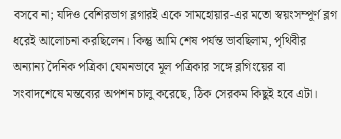বসবে না; যদিও বেশিরভাগ ব্লগারই একে সামহোয়ার-এর মতো স্বয়ংসম্পূর্ণ ব্লগ ধরেই আলোচনা করছিলেন। কিন্তু আমি শেষ পর্যন্ত ভাবছিলাম, পৃথিবীর অন্যান্য দৈনিক পত্রিকা যেমনভাবে মূল পত্রিকার সঙ্গে ব্লগিংয়ের বা সংবাদশেষে মন্তব্যের অপশন চালু করেছে, ঠিক সেরকম কিছুই হবে এটা।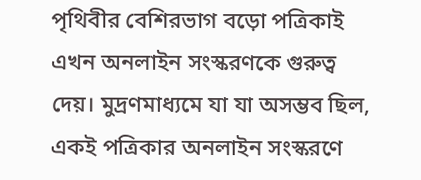পৃথিবীর বেশিরভাগ বড়ো পত্রিকাই এখন অনলাইন সংস্করণকে গুরুত্ব দেয়। মুদ্রণমাধ্যমে যা যা অসম্ভব ছিল, একই পত্রিকার অনলাইন সংস্করণে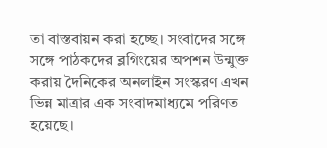তা বাস্তবায়ন করা হচ্ছে। সংবাদের সঙ্গে সঙ্গে পাঠকদের ব্লগিংয়ের অপশন উন্মুক্ত করায় দৈনিকের অনলাইন সংস্করণ এখন ভিন্ন মাত্রার এক সংবাদমাধ্যমে পরিণত হয়েছে।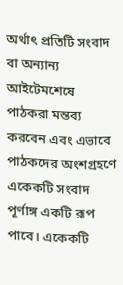অর্থাৎ প্রতিটি সংবাদ বা অন্যান্য আইটেমশেষে পাঠকরা মন্তব্য করবেন এবং এভাবে পাঠকদের অংশগ্রহণে একেকটি সংবাদ পূর্ণাঙ্গ একটি রূপ পাবে। একেকটি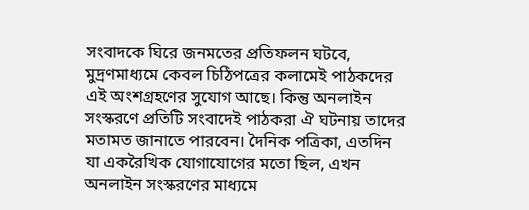সংবাদকে ঘিরে জনমতের প্রতিফলন ঘটবে, মুদ্রণমাধ্যমে কেবল চিঠিপত্রের কলামেই পাঠকদের এই অংশগ্রহণের সুযোগ আছে। কিন্তু অনলাইন সংস্করণে প্রতিটি সংবাদেই পাঠকরা ঐ ঘটনায় তাদের মতামত জানাতে পারবেন। দৈনিক পত্রিকা, এতদিন যা একরৈখিক যোগাযোগের মতো ছিল, এখন অনলাইন সংস্করণের মাধ্যমে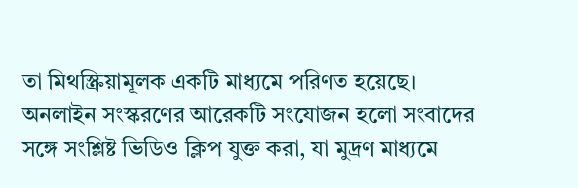তা মিথস্ক্রিয়ামূলক একটি মাধ্যমে পরিণত হয়েছে। অনলাইন সংস্করণের আরেকটি সংযোজন হলো সংবাদের সঙ্গে সংশ্লিষ্ট ভিডিও ক্লিপ যুক্ত করা, যা মুদ্রণ মাধ্যমে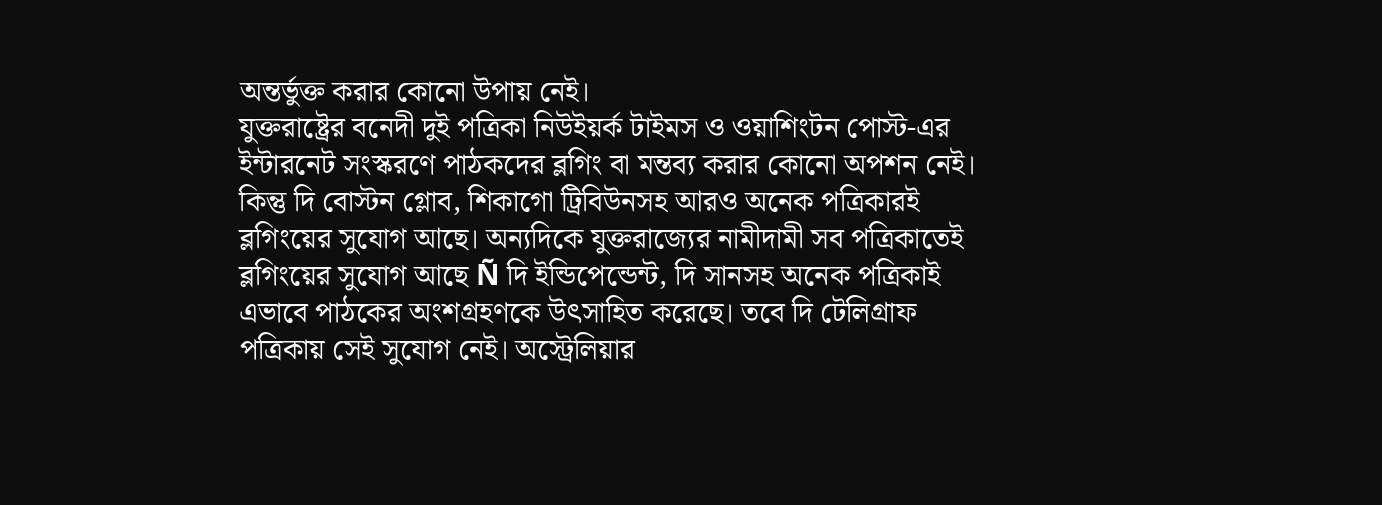অন্তর্ভুক্ত করার কোনো উপায় নেই।
যুক্তরাষ্ট্রের বনেদী দুই পত্রিকা নিউইয়র্ক টাইমস ও ওয়াশিংটন পোস্ট-এর ইন্টারনেট সংস্করণে পাঠকদের ব্লগিং বা মন্তব্য করার কোনো অপশন নেই। কিন্তু দি বোস্টন গ্লোব, শিকাগো ট্রিবিউনসহ আরও অনেক পত্রিকারই ব্লগিংয়ের সুযোগ আছে। অন্যদিকে যুক্তরাজ্যের নামীদামী সব পত্রিকাতেই ব্লগিংয়ের সুযোগ আছে Ñ দি ইন্ডিপেন্ডেন্ট, দি সানসহ অনেক পত্রিকাই এভাবে পাঠকের অংশগ্রহণকে উৎসাহিত করেছে। তবে দি টেলিগ্রাফ পত্রিকায় সেই সুযোগ নেই। অস্ট্রেলিয়ার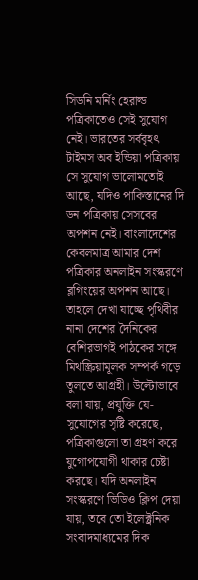সিডনি মর্নিং হেরাল্ড পত্রিকাতেও সেই সুযোগ নেই। ভারতের সর্ববৃহৎ টাইমস অব ইন্ডিয়া পত্রিকায় সে সুযোগ ভালোমতোই আছে, যদিও পাকিস্তানের দি ডন পত্রিকায় সেসবের অপশন নেই। বাংলাদেশের কেবলমাত্র আমার দেশ পত্রিকার অনলাইন সংস্করণে ব্লগিংয়ের অপশন আছে।
তাহলে দেখা যাচ্ছে পৃথিবীর নানা দেশের দৈনিকের বেশিরভাগই পাঠকের সঙ্গে মিথস্ক্রিয়ামূলক সম্পর্ক গড়ে তুলতে আগ্রহী। উল্টোভাবে বলা যায়, প্রযুক্তি যে-সুযোগের সৃষ্টি করেছে, পত্রিকাগুলো তা গ্রহণ করে যুগোপযোগী থাকার চেষ্টা করছে। যদি অনলাইন সংস্করণে ভিডিও ক্লিপ দেয়া যায়, তবে তো ইলেক্ট্রনিক সংবাদমাধ্যমের দিক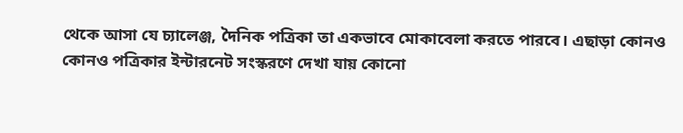থেকে আসা যে চ্যালেঞ্জ, দৈনিক পত্রিকা তা একভাবে মোকাবেলা করতে পারবে। এছাড়া কোনও কোনও পত্রিকার ইন্টারনেট সংস্করণে দেখা যায় কোনো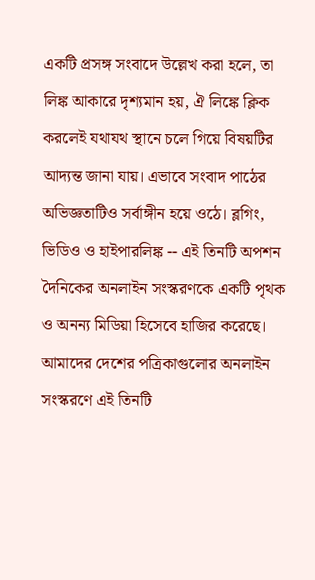একটি প্রসঙ্গ সংবাদে উল্লেখ করা হলে, তা লিঙ্ক আকারে দৃশ্যমান হয়, ঐ লিঙ্কে ক্লিক করলেই যথাযথ স্থানে চলে গিয়ে বিষয়টির আদ্যন্ত জানা যায়। এভাবে সংবাদ পাঠের অভিজ্ঞতাটিও সর্বাঙ্গীন হয়ে ওঠে। ব্লগিং, ভিডিও ও হাইপারলিঙ্ক -- এই তিনটি অপশন দৈনিকের অনলাইন সংস্করণকে একটি পৃথক ও অনন্য মিডিয়া হিসেবে হাজির করেছে। আমাদের দেশের পত্রিকাগুলোর অনলাইন সংস্করণে এই তিনটি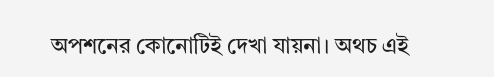অপশনের কোনোটিই দেখা যায়না। অথচ এই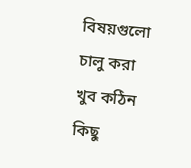বিষয়গুলো চালু করা খুব কঠিন কিছু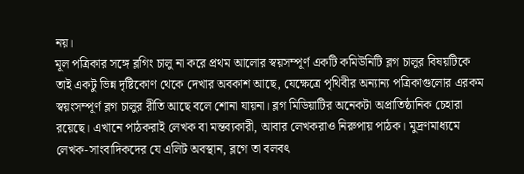নয়।
মূল পত্রিকার সঙ্গে ব্লগিং চালু না করে প্রথম আলোর স্বয়সম্পূর্ণ একটি কমিউনিটি ব্লগ চালুর বিষয়টিকে তাই একটু ভিন্ন দৃষ্টিকোণ থেকে দেখার অবকাশ আছে, যেক্ষেত্রে পৃথিবীর অন্যান্য পত্রিকাগুলোর এরকম স্বয়ংসম্পূর্ণ ব্লগ চালুর রীতি আছে বলে শোনা যায়না। ব্লগ মিডিয়াটির অনেকটা অপ্রাতিষ্ঠানিক চেহারা রয়েছে। এখানে পাঠকরাই লেখক বা মন্তব্যকারী, আবার লেখকরাও নিরুপায় পাঠক। মুদ্রণমাধ্যমে লেখক-সাংবাদিকদের যে এলিট অবস্থান, ব্লগে তা বলবৎ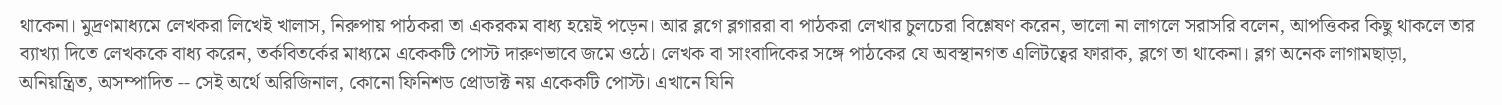থাকেনা। মুদ্রণমাধ্যমে লেখকরা লিখেই খালাস, নিরুপায় পাঠকরা তা একরকম বাধ্য হয়েই পড়েন। আর ব্লগে ব্লগাররা বা পাঠকরা লেখার চুলচেরা বিশ্লেষণ করেন, ভালো না লাগলে সরাসরি বলেন, আপত্তিকর কিছু থাকলে তার ব্যাখ্যা দিতে লেখককে বাধ্য করেন, তর্কবিতর্কের মাধ্যমে একেকটি পোস্ট দারুণভাবে জমে ওঠে। লেখক বা সাংবাদিকের সঙ্গে পাঠকের যে অবস্থানগত এলিটত্বের ফারাক, ব্লগে তা থাকেনা। ব্লগ অনেক লাগামছাড়া, অনিয়ন্ত্রিত, অসম্পাদিত -- সেই অর্থে অরিজিনাল, কোনো ফিনিশড প্রোডাক্ট নয় একেকটি পোস্ট। এখানে যিনি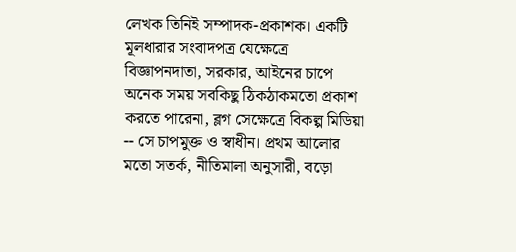লেখক তিনিই সম্পাদক-প্রকাশক। একটি মূলধারার সংবাদপত্র যেক্ষেত্রে বিজ্ঞাপনদাতা, সরকার, আইনের চাপে অনেক সময় সবকিছু ঠিকঠাকমতো প্রকাশ করতে পারেনা, ব্লগ সেক্ষেত্রে বিকল্প মিডিয়া -- সে চাপমুক্ত ও স্বাধীন। প্রথম আলোর মতো সতর্ক, নীতিমালা অনুসারী, বড়ো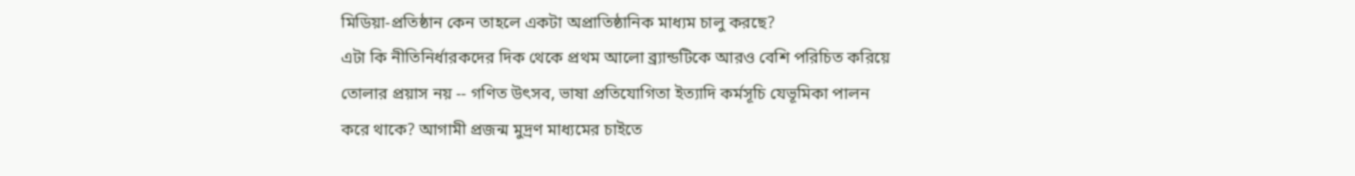মিডিয়া-প্রতিষ্ঠান কেন তাহলে একটা অপ্রাতিষ্ঠানিক মাধ্যম চালু করছে?
এটা কি নীতিনির্ধারকদের দিক থেকে প্রথম আলো ব্র্যান্ডটিকে আরও বেশি পরিচিত করিয়ে তোলার প্রয়াস নয় -- গণিত উৎসব, ভাষা প্রতিযোগিতা ইত্যাদি কর্মসূচি যেভূমিকা পালন করে থাকে? আগামী প্রজন্ম মুদ্রণ মাধ্যমের চাইতে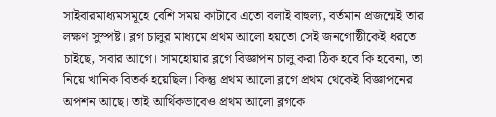সাইবারমাধ্যমসমূহে বেশি সময় কাটাবে এতো বলাই বাহুল্য, বর্তমান প্রজন্মেই তার লক্ষণ সুস্পষ্ট। ব্লগ চালুর মাধ্যমে প্রথম আলো হয়তো সেই জনগোষ্ঠীকেই ধরতে চাইছে, সবার আগে। সামহোয়ার ব্লগে বিজ্ঞাপন চালু করা ঠিক হবে কি হবেনা, তা নিয়ে খানিক বিতর্ক হয়েছিল। কিন্তু প্রথম আলো ব্লগে প্রথম থেকেই বিজ্ঞাপনের অপশন আছে। তাই আর্থিকভাবেও প্রথম আলো ব্লগকে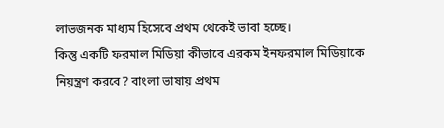লাভজনক মাধ্যম হিসেবে প্রথম থেকেই ভাবা হচ্ছে।
কিন্তু একটি ফরমাল মিডিয়া কীভাবে এরকম ইনফরমাল মিডিয়াকে নিয়ন্ত্রণ করবে? বাংলা ভাষায় প্রথম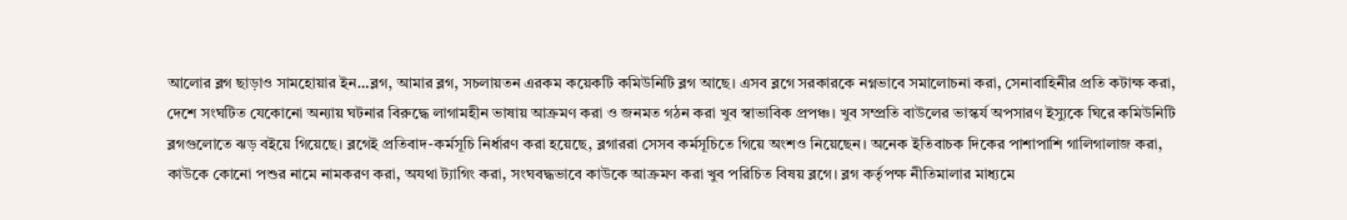আলোর ব্লগ ছাড়াও সামহোয়ার ইন...ব্লগ, আমার ব্লগ, সচলায়তন এরকম কয়েকটি কমিউনিটি ব্লগ আছে। এসব ব্লগে সরকারকে নগ্নভাবে সমালোচনা করা, সেনাবাহিনীর প্রতি কটাক্ষ করা, দেশে সংঘটিত যেকোনো অন্যায় ঘটনার বিরুদ্ধে লাগামহীন ভাষায় আক্রমণ করা ও জনমত গঠন করা খুব স্বাভাবিক প্রপঞ্চ। খুব সম্প্রতি বাউলের ভাস্কর্য অপসারণ ইস্যুকে ঘিরে কমিউনিটি ব্লগগুলোতে ঝড় বইয়ে গিয়েছে। ব্লগেই প্রতিবাদ-কর্মসূচি নির্ধারণ করা হয়েছে, ব্লগাররা সেসব কর্মসূচিতে গিয়ে অংশও নিয়েছেন। অনেক ইতিবাচক দিকের পাশাপাশি গালিগালাজ করা, কাউকে কোনো পশুর নামে নামকরণ করা, অযথা ট্যাগিং করা, সংঘবদ্ধভাবে কাউকে আক্রমণ করা খুব পরিচিত বিষয় ব্লগে। ব্লগ কর্তৃপক্ষ নীতিমালার মাধ্যমে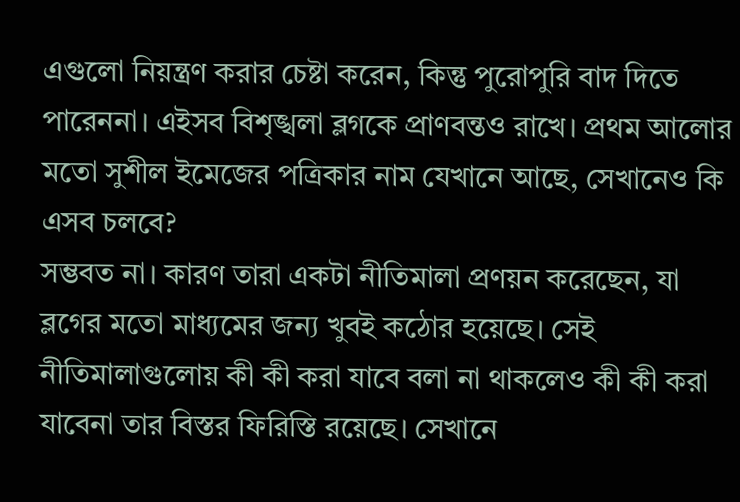এগুলো নিয়ন্ত্রণ করার চেষ্টা করেন, কিন্তু পুরোপুরি বাদ দিতে পারেননা। এইসব বিশৃঙ্খলা ব্লগকে প্রাণবন্তও রাখে। প্রথম আলোর মতো সুশীল ইমেজের পত্রিকার নাম যেখানে আছে, সেখানেও কি এসব চলবে?
সম্ভবত না। কারণ তারা একটা নীতিমালা প্রণয়ন করেছেন, যা ব্লগের মতো মাধ্যমের জন্য খুবই কঠোর হয়েছে। সেই নীতিমালাগুলোয় কী কী করা যাবে বলা না থাকলেও কী কী করা যাবেনা তার বিস্তর ফিরিস্তি রয়েছে। সেখানে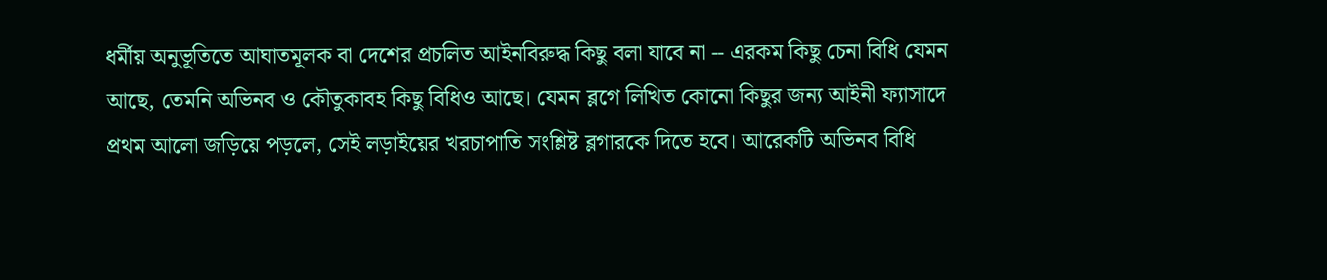ধর্মীয় অনুভূতিতে আঘাতমূলক বা দেশের প্রচলিত আইনবিরুদ্ধ কিছু বলা যাবে না -- এরকম কিছু চেনা বিধি যেমন আছে, তেমনি অভিনব ও কৌতুকাবহ কিছু বিধিও আছে। যেমন ব্লগে লিখিত কোনো কিছুর জন্য আইনী ফ্যাসাদে প্রথম আলো জড়িয়ে পড়লে, সেই লড়াইয়ের খরচাপাতি সংশ্লিষ্ট ব্লগারকে দিতে হবে। আরেকটি অভিনব বিধি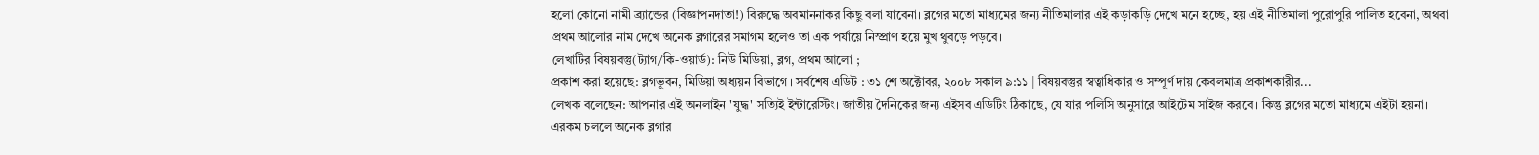হলো কোনো নামী ব্র্যান্ডের (বিজ্ঞাপনদাতা!) বিরুদ্ধে অবমাননাকর কিছু বলা যাবেনা। ব্লগের মতো মাধ্যমের জন্য নীতিমালার এই কড়াকড়ি দেখে মনে হচ্ছে, হয় এই নীতিমালা পুরোপুরি পালিত হবেনা, অথবা প্রথম আলোর নাম দেখে অনেক ব্লগারের সমাগম হলেও তা এক পর্যায়ে নিস্প্রাণ হয়ে মুখ থুবড়ে পড়বে।
লেখাটির বিষয়বস্তু(ট্যাগ/কি-ওয়ার্ড): নিউ মিডিয়া, ব্লগ, প্রথম আলো ;
প্রকাশ করা হয়েছে: ব্লগভূবন, মিডিয়া অধ্যয়ন বিভাগে । সর্বশেষ এডিট : ৩১ শে অক্টোবর, ২০০৮ সকাল ৯:১১ | বিষয়বস্তুর স্বত্বাধিকার ও সম্পূর্ণ দায় কেবলমাত্র প্রকাশকারীর...
লেখক বলেছেন: আপনার এই অনলাইন 'যুদ্ধ' সত্যিই ইন্টারেস্টিং। জাতীয় দৈনিকের জন্য এইসব এডিটিং ঠিকাছে, যে যার পলিসি অনুসারে আইটেম সাইজ করবে। কিন্তু ব্লগের মতো মাধ্যমে এইটা হয়না।
এরকম চললে অনেক ব্লগার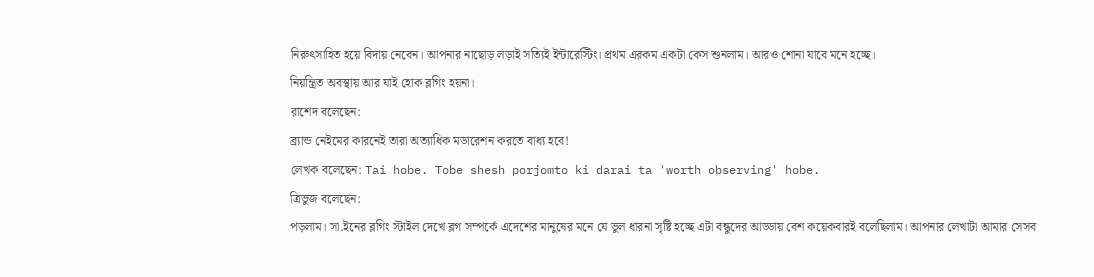নিরুৎসাহিত হয়ে বিদায় নেবেন। আপনার নাছোড় লড়াই সত্যিই ইন্টারেস্টিং। প্রথম এরকম একটা কেস শুনলাম। আরও শোনা যাবে মনে হচ্ছে।
নিয়ন্ত্রিত অবস্থায় আর যাই হোক ব্লগিং হয়না।
রাশেদ বলেছেন:
ব্র্যান্ড নেইমের কারনেই তারা অত্যাধিক মডারেশন করতে বাধ্য হবে!
লেখক বলেছেন: Tai hobe. Tobe shesh porjomto ki darai ta 'worth observing' hobe.
ত্রিভুজ বলেছেন:
পড়লাম। সা.ইনের ব্লগিং স্টাইল দেখে ব্লগ সম্পর্কে এদেশের মানুষের মনে যে ভুল ধারনা সৃষ্টি হচ্ছে এটা বন্ধুদের আড্ডায় বেশ কয়েকবারই বলেছিলাম। আপনার লেখাটা আমার সেসব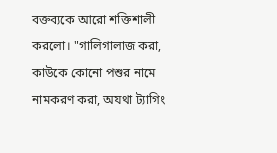বক্তব্যকে আরো শক্তিশালী করলো। "গালিগালাজ করা, কাউকে কোনো পশুর নামে নামকরণ করা, অযথা ট্যাগিং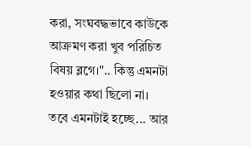করা, সংঘবদ্ধভাবে কাউকে আক্রমণ করা খুব পরিচিত বিষয় ব্লগে।".. কিন্তু এমনটা হওয়ার কথা ছিলো না। তবে এমনটাই হচ্ছে... আর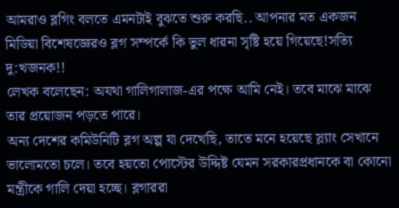আমরাও ব্লগিং বলতে এমনটাই বুঝতে শুরু করছি.. আপনার মত একজন মিডিয়া বিশেষজ্ঞেরও ব্লগ সম্পর্কে কি ভুল ধারনা সৃষ্টি হয়ে গিয়েছে!সত্যি দু:খজনক!!
লেখক বলেছেন: অযথা গালিগালাজ-এর পক্ষে আমি নেই। তবে মাঝে মাঝে তার প্রয়োজন পড়তে পারে।
অন্য দেশের কমিউনিটি ব্লগ অল্প যা দেখেছি, তাতে মনে হয়েছে স্ল্যাং সেখানে ভালোমতো চলে। তবে হয়তো পোস্টের উদ্দিষ্ট যেমন সরকারপ্রধানকে বা কোনো মন্ত্রীকে গালি দেয়া হচ্ছে। ব্লগাররা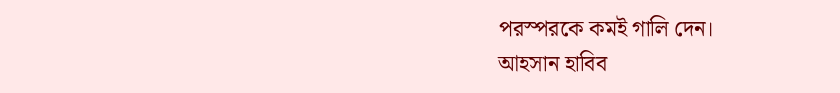পরস্পরকে কমই গালি দেন।
আহসান হাবিব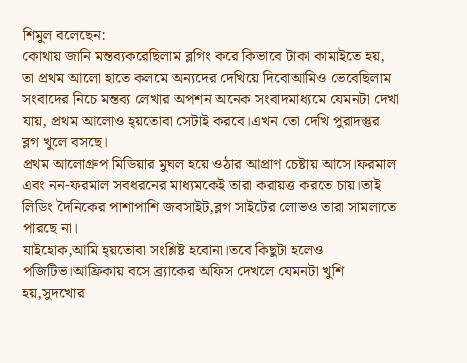শিমুল বলেছেন:
কোথায় জানি মন্তব্যকরেছিলাম ব্লগিং করে কিভাবে টাকা কামাইতে হয়, তা প্রথম আলো হাতে কলমে অন্যদের দেখিয়ে দিবোআমিও ভেবেছিলাম সংবাদের নিচে মন্তব্য লেখার অপশন অনেক সংবাদমাধ্যমে যেমনটা দেখা যায়, প্রথম আলোও হ্য়তোবা সেটাই করবে।এখন তো দেখি পুরাদস্তুর ব্লগ খুলে বসছে।
প্রথম আলোগ্রুপ মিডিয়ার মুঘল হয়ে ওঠার আপ্রাণ চেষ্টায় আসে।ফরমাল এবং নন-ফরমাল সবধরনের মাধ্যমকেই তারা করায়ত্ত করতে চায়।তাই লিডিং দৈনিকের পাশাপাশি জবসাইট,ব্লগ সাইটের লোভও তারা সামলাতে পারছে না।
যাইহোক,আমি হ্য়তোবা সংশ্লিষ্ট হবোনা।তবে কিছুটা হলেও পজিটিভ।আফ্রিকায় বসে ব্র্যাকের অফিস দেখলে যেমনটা খুশি হয়,সুদখোর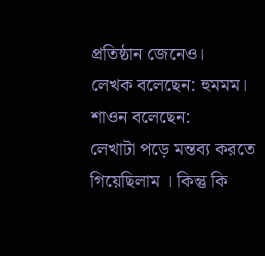প্রতিষ্ঠান জেনেও।
লেখক বলেছেন: হুমমম।
শাওন বলেছেন:
লেখাটা পড়ে মন্তব্য করতে গিয়েছিলাম । কিন্তু কি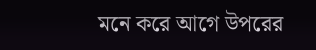মনে করে আগে উপরের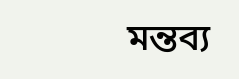মন্তব্য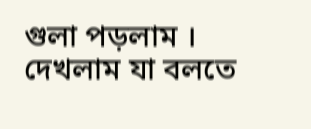গুলা পড়লাম । দেখলাম যা বলতে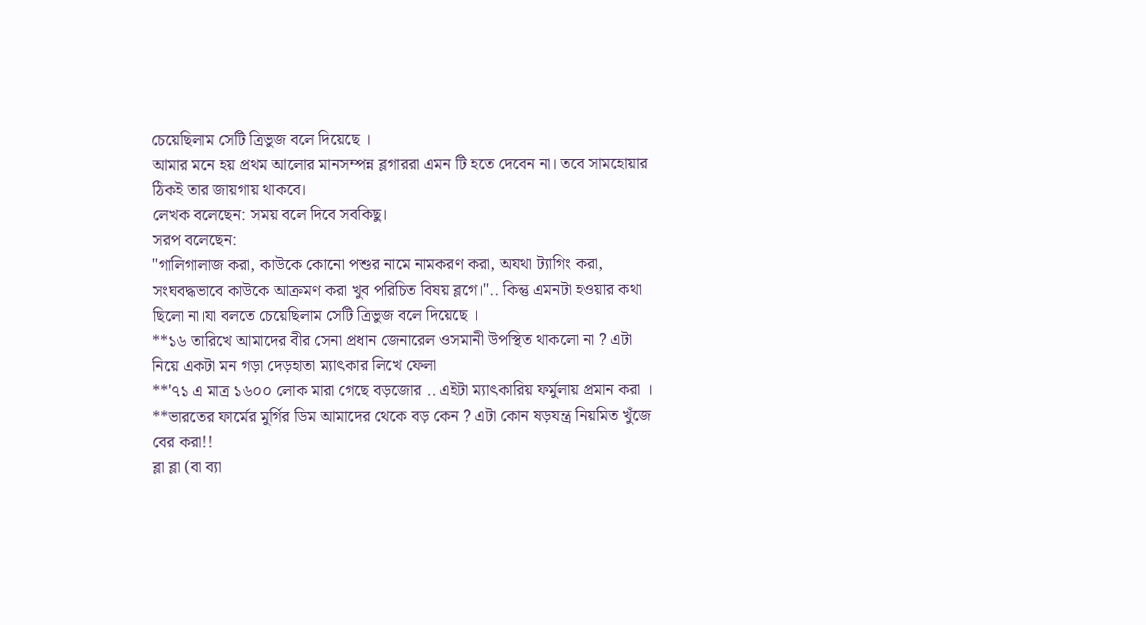চেয়েছিলাম সেটি ত্রিভুজ বলে দিয়েছে ।
আমার মনে হয় প্রথম আলোর মানসম্পন্ন ব্লগাররা এমন টি হতে দেবেন না। তবে সামহোয়ার ঠিকই তার জায়গায় থাকবে।
লেখক বলেছেন: সময় বলে দিবে সবকিছু।
সরপ বলেছেন:
"গালিগালাজ করা, কাউকে কোনো পশুর নামে নামকরণ করা, অযথা ট্যাগিং করা, সংঘবদ্ধভাবে কাউকে আক্রমণ করা খুব পরিচিত বিষয় ব্লগে।".. কিন্তু এমনটা হওয়ার কথা ছিলো না।যা বলতে চেয়েছিলাম সেটি ত্রিভুজ বলে দিয়েছে ।
**১৬ তারিখে আমাদের বীর সেনা প্রধান জেনারেল ওসমানী উপস্থিত থাকলো না ? এটা নিয়ে একটা মন গড়া দেড়হাতা ম্যাৎকার লিখে ফেলা
**'৭১ এ মাত্র ১৬০০ লোক মারা গেছে বড়জোর .. এইটা ম্যাৎকারিয় ফর্মুলায় প্রমান করা ।
**ভারতের ফার্মের মুর্গির ডিম আমাদের থেকে বড় কেন ? এটা কোন ষড়যন্ত্র নিয়মিত খুঁজে বের করা!!
ব্লা ব্লা (বা ব্যা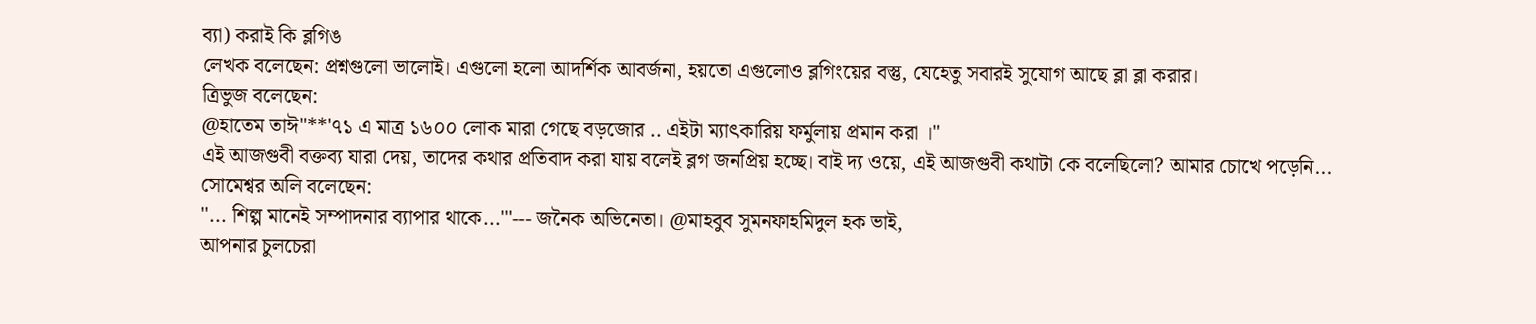ব্যা) করাই কি ব্লগিঙ
লেখক বলেছেন: প্রশ্নগুলো ভালোই। এগুলো হলো আদর্শিক আবর্জনা, হয়তো এগুলোও ব্লগিংয়ের বস্তু, যেহেতু সবারই সুযোগ আছে ব্লা ব্লা করার।
ত্রিভুজ বলেছেন:
@হাতেম তাঈ"**'৭১ এ মাত্র ১৬০০ লোক মারা গেছে বড়জোর .. এইটা ম্যাৎকারিয় ফর্মুলায় প্রমান করা ।"
এই আজগুবী বক্তব্য যারা দেয়, তাদের কথার প্রতিবাদ করা যায় বলেই ব্লগ জনপ্রিয় হচ্ছে। বাই দ্য ওয়ে, এই আজগুবী কথাটা কে বলেছিলো? আমার চোখে পড়েনি...
সোমেশ্বর অলি বলেছেন:
''... শিল্প মানেই সম্পাদনার ব্যাপার থাকে...'''--- জনৈক অভিনেতা। @মাহবুব সুমনফাহমিদুল হক ভাই,
আপনার চুলচেরা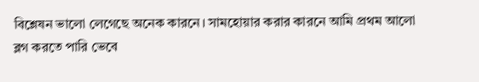বিশ্লেষন ভালো লেগেছে অনেক কারনে। সামহোয়ার করার কারনে আমি প্রথম আলো ব্লগ করতে পারি ভেবে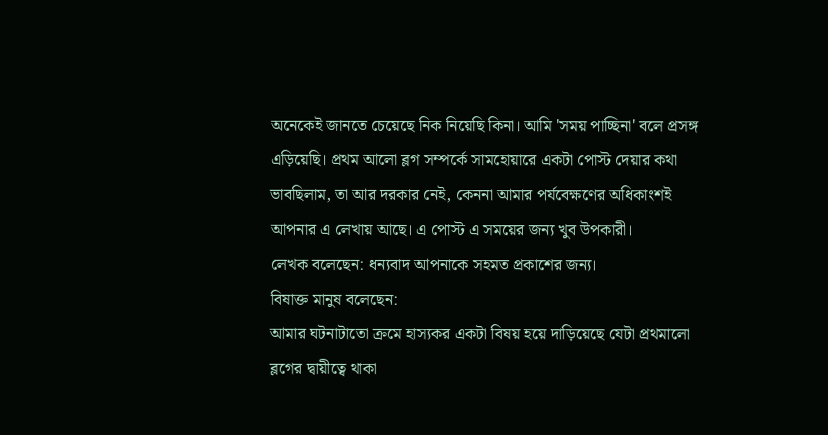অনেকেই জানতে চেয়েছে নিক নিয়েছি কিনা। আমি 'সময় পাচ্ছিনা' বলে প্রসঙ্গ এড়িয়েছি। প্রথম আলো ব্লগ সম্পর্কে সামহোয়ারে একটা পোস্ট দেয়ার কথা ভাবছিলাম, তা আর দরকার নেই, কেননা আমার পর্যবেক্ষণের অধিকাংশই আপনার এ লেখায় আছে। এ পোস্ট এ সময়ের জন্য খুব উপকারী।
লেখক বলেছেন: ধন্যবাদ আপনাকে সহমত প্রকাশের জন্য।
বিষাক্ত মানুষ বলেছেন:
আমার ঘটনাটাতো ক্রমে হাস্যকর একটা বিষয় হয়ে দাড়িয়েছে যেটা প্রথমালো ব্লগের দ্বায়ীত্বে থাকা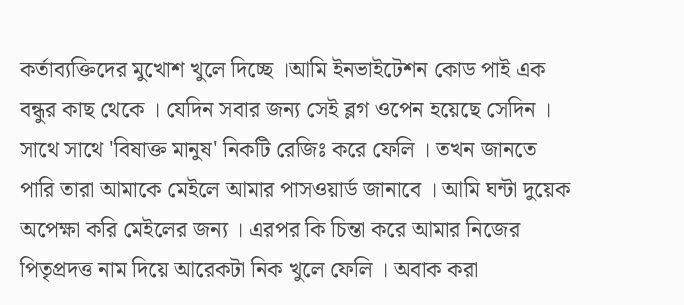কর্তাব্যক্তিদের মুখোশ খুলে দিচ্ছে ।আমি ইনভাইটেশন কোড পাই এক বন্ধুর কাছ থেকে । যেদিন সবার জন্য সেই ব্লগ ওপেন হয়েছে সেদিন । সাথে সাথে 'বিষাক্ত মানুষ' নিকটি রেজিঃ করে ফেলি । তখন জানতে পারি তারা আমাকে মেইলে আমার পাসওয়ার্ড জানাবে । আমি ঘন্টা দুয়েক অপেক্ষা করি মেইলের জন্য । এরপর কি চিন্তা করে আমার নিজের পিতৃপ্রদত্ত নাম দিয়ে আরেকটা নিক খুলে ফেলি । অবাক করা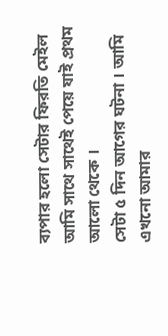ব্যপার হলো সেটার ফিরতি মেইল আমি সাথে সাথেই পেয়ে যাই প্রথম আলো থেকে ।
সেটা ৫ দিন আগের ঘটনা । আমি এখনো আমার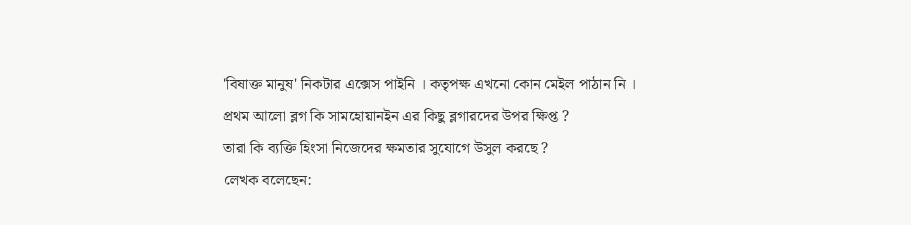'বিষাক্ত মানুষ' নিকটার এক্সেস পাইনি । কতৃপক্ষ এখনো কোন মেইল পাঠান নি ।
প্রথম আলো ব্লগ কি সামহোয়ানইন এর কিছু ব্লগারদের উপর ক্ষিপ্ত ?
তারা কি ব্যক্তি হিংসা নিজেদের ক্ষমতার সুযোগে উসুল করছে ?
লেখক বলেছেন: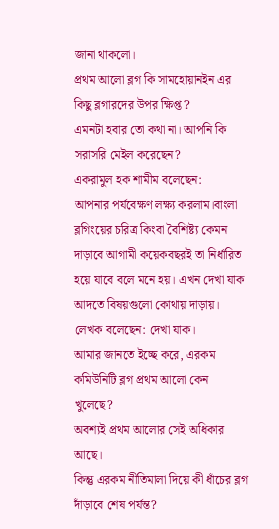জানা থাকলো।
প্রথম আলো ব্লগ কি সামহোয়ানইন এর কিছু ব্লগারদের উপর ক্ষিপ্ত ?
এমনটা হবার তো কথা না। আপনি কি সরাসরি মেইল করেছেন?
একরামুল হক শামীম বলেছেন:
আপনার পর্যবেক্ষণ লক্ষ্য করলাম।বাংলা ব্লগিংয়ের চরিত্র কিংবা বৈশিষ্ট্য কেমন দাড়াবে আগামী কয়েকবছরই তা নির্ধারিত হয়ে যাবে বলে মনে হয়। এখন দেখা যাক আদতে বিষয়গুলো কোথায় দাড়ায়।
লেখক বলেছেন: দেখা যাক।
আমার জানতে ইচ্ছে করে, এরকম কমিউনিটি ব্লগ প্রথম আলো কেন খুলেছে?
অবশ্যই প্রথম আলোর সেই অধিকার আছে।
কিন্তু এরকম নীতিমালা দিয়ে কী ধাঁচের ব্লগ দাঁড়াবে শেষ পর্যন্ত?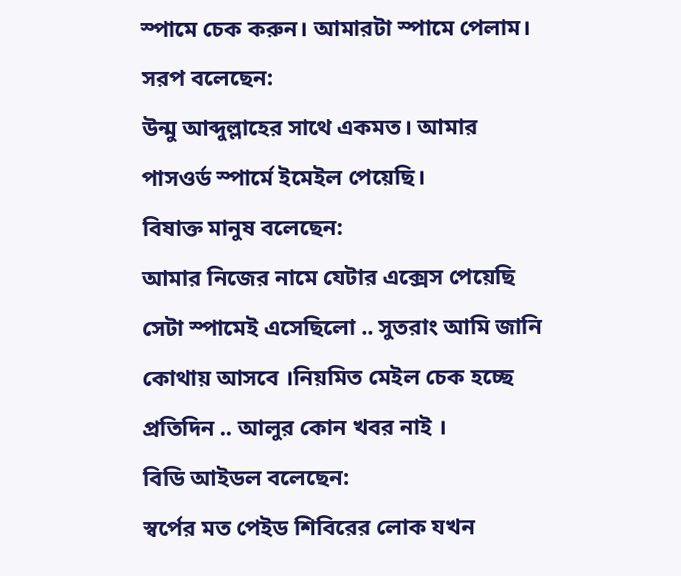স্পামে চেক করুন। আমারটা স্পামে পেলাম।
সরপ বলেছেন:
উন্মু আব্দুল্লাহের সাথে একমত। আমার পাসওর্ড স্পার্মে ইমেইল পেয়েছি।
বিষাক্ত মানুষ বলেছেন:
আমার নিজের নামে যেটার এক্সেস পেয়েছি সেটা স্পামেই এসেছিলো .. সুতরাং আমি জানি কোথায় আসবে ।নিয়মিত মেইল চেক হচ্ছে প্রতিদিন .. আলুর কোন খবর নাই ।
বিডি আইডল বলেছেন:
স্বর্পের মত পেইড শিবিরের লোক যখন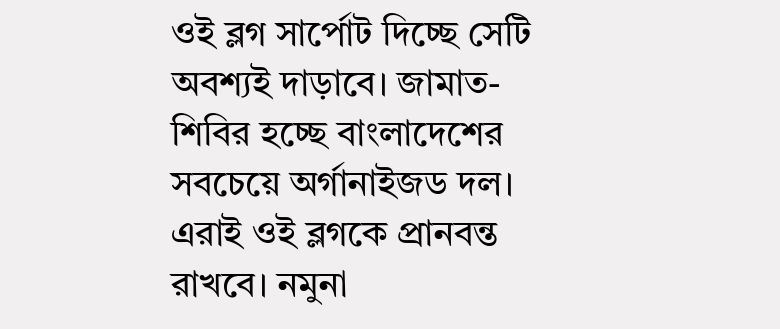ওই ব্লগ সার্পোট দিচ্ছে সেটি অবশ্যই দাড়াবে। জামাত-শিবির হচ্ছে বাংলাদেশের সবচেয়ে অর্গানাইজড দল। এরাই ওই ব্লগকে প্রানবন্ত রাখবে। নমুনা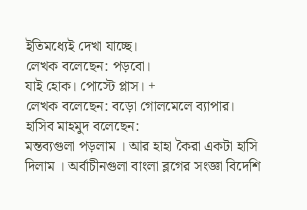ইতিমধ্যেই দেখা যাচ্ছে।
লেখক বলেছেন: পড়বো।
যাই হোক। পোস্টে প্লাস। +
লেখক বলেছেন: বড়ো গোলমেলে ব্যাপার।
হাসিব মাহমুদ বলেছেন:
মন্তব্যগুলা পড়লাম । আর হাহা কৈরা একটা হাসি দিলাম । অর্বাচীনগুলা বাংলা ব্লগের সংজ্ঞা বিদেশি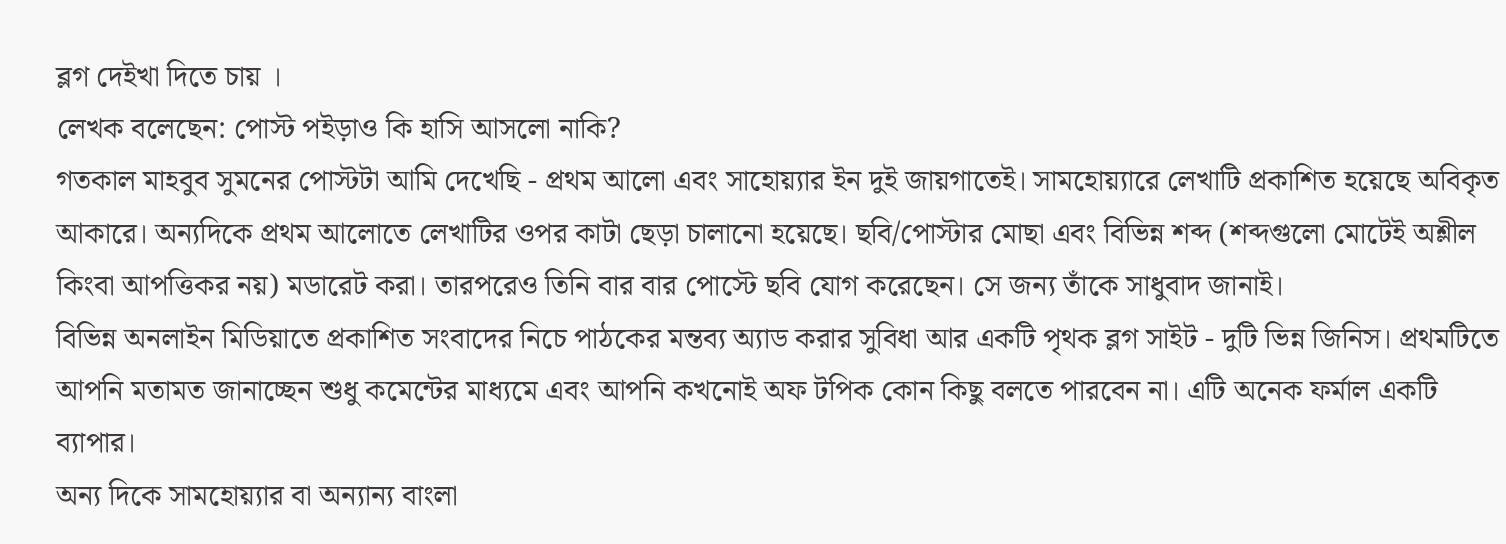ব্লগ দেইখা দিতে চায় ।
লেখক বলেছেন: পোস্ট পইড়াও কি হাসি আসলো নাকি?
গতকাল মাহবুব সুমনের পোস্টটা আমি দেখেছি - প্রথম আলো এবং সাহোয়্যার ইন দুই জায়গাতেই। সামহোয়্যারে লেখাটি প্রকাশিত হয়েছে অবিকৃত আকারে। অন্যদিকে প্রথম আলোতে লেখাটির ওপর কাটা ছেড়া চালানো হয়েছে। ছবি/পোস্টার মোছা এবং বিভিন্ন শব্দ (শব্দগুলো মোটেই অশ্লীল কিংবা আপত্তিকর নয়) মডারেট করা। তারপরেও তিনি বার বার পোস্টে ছবি যোগ করেছেন। সে জন্য তাঁকে সাধুবাদ জানাই।
বিভিন্ন অনলাইন মিডিয়াতে প্রকাশিত সংবাদের নিচে পাঠকের মন্তব্য অ্যাড করার সুবিধা আর একটি পৃথক ব্লগ সাইট - দুটি ভিন্ন জিনিস। প্রথমটিতে আপনি মতামত জানাচ্ছেন শুধু কমেন্টের মাধ্যমে এবং আপনি কখনোই অফ টপিক কোন কিছু বলতে পারবেন না। এটি অনেক ফর্মাল একটি ব্যাপার।
অন্য দিকে সামহোয়্যার বা অন্যান্য বাংলা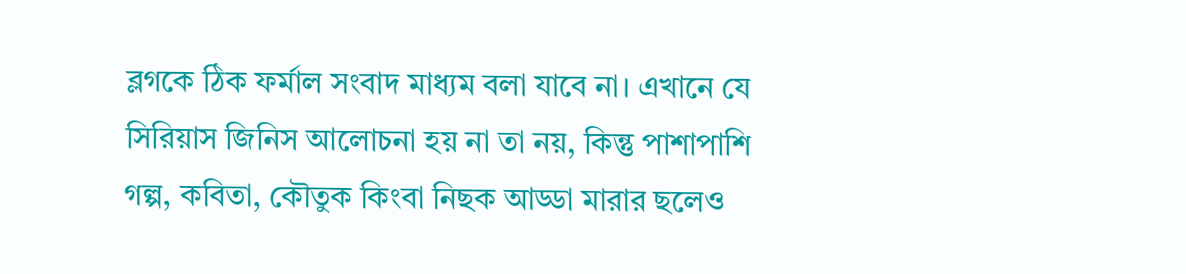ব্লগকে ঠিক ফর্মাল সংবাদ মাধ্যম বলা যাবে না। এখানে যে সিরিয়াস জিনিস আলোচনা হয় না তা নয়, কিন্তু পাশাপাশি গল্প, কবিতা, কৌতুক কিংবা নিছক আড্ডা মারার ছলেও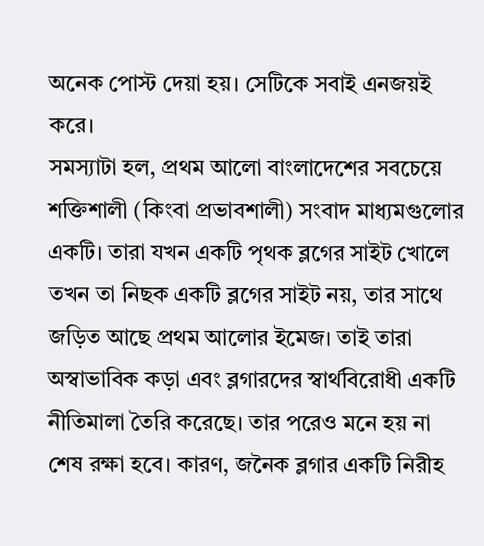অনেক পোস্ট দেয়া হয়। সেটিকে সবাই এনজয়ই করে।
সমস্যাটা হল, প্রথম আলো বাংলাদেশের সবচেয়ে শক্তিশালী (কিংবা প্রভাবশালী) সংবাদ মাধ্যমগুলোর একটি। তারা যখন একটি পৃথক ব্লগের সাইট খোলে তখন তা নিছক একটি ব্লগের সাইট নয়, তার সাথে জড়িত আছে প্রথম আলোর ইমেজ। তাই তারা অস্বাভাবিক কড়া এবং ব্লগারদের স্বার্থবিরোধী একটি নীতিমালা তৈরি করেছে। তার পরেও মনে হয় না শেষ রক্ষা হবে। কারণ, জনৈক ব্লগার একটি নিরীহ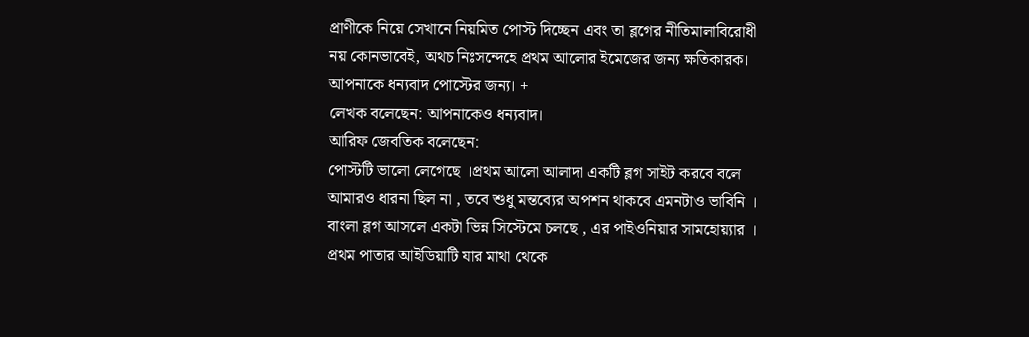প্রাণীকে নিয়ে সেখানে নিয়মিত পোস্ট দিচ্ছেন এবং তা ব্লগের নীতিমালাবিরোধী নয় কোনভাবেই, অথচ নিঃসন্দেহে প্রথম আলোর ইমেজের জন্য ক্ষতিকারক।
আপনাকে ধন্যবাদ পোস্টের জন্য। +
লেখক বলেছেন: আপনাকেও ধন্যবাদ।
আরিফ জেবতিক বলেছেন:
পোস্টটি ভালো লেগেছে ।প্রথম আলো আলাদা একটি ব্লগ সাইট করবে বলে আমারও ধারনা ছিল না , তবে শুধু মন্তব্যের অপশন থাকবে এমনটাও ভাবিনি ।
বাংলা ব্লগ আসলে একটা ভিন্ন সিস্টেমে চলছে , এর পাইওনিয়ার সামহোয়্যার । প্রথম পাতার আইডিয়াটি যার মাথা থেকে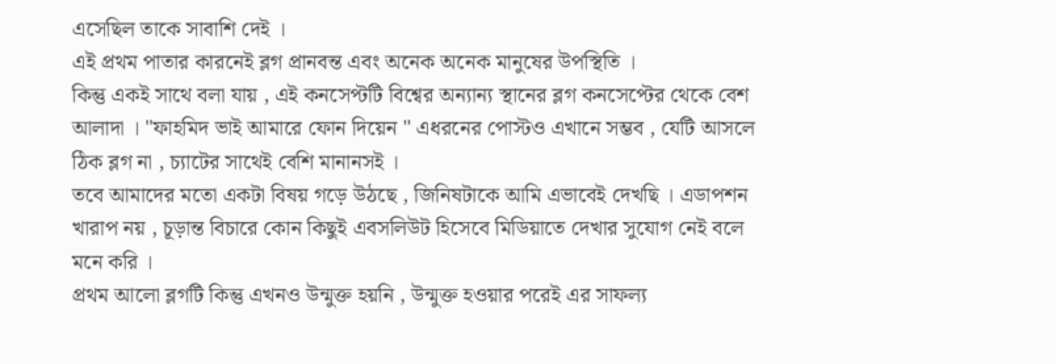এসেছিল তাকে সাবাশি দেই ।
এই প্রথম পাতার কারনেই ব্লগ প্রানবন্ত এবং অনেক অনেক মানুষের উপস্থিতি ।
কিন্তু একই সাথে বলা যায় , এই কনসেপ্টটি বিশ্বের অন্যান্য স্থানের ব্লগ কনসেপ্টের থেকে বেশ আলাদা । "ফাহমিদ ভাই আমারে ফোন দিয়েন " এধরনের পোস্টও এখানে সম্ভব , যেটি আসলে ঠিক ব্লগ না , চ্যাটের সাথেই বেশি মানানসই ।
তবে আমাদের মতো একটা বিষয় গড়ে উঠছে , জিনিষটাকে আমি এভাবেই দেখছি । এডাপশন খারাপ নয় , চূড়ান্ত বিচারে কোন কিছুই এবসলিউট হিসেবে মিডিয়াতে দেখার সুযোগ নেই বলে মনে করি ।
প্রথম আলো ব্লগটি কিন্তু এখনও উন্মুক্ত হয়নি , উন্মুক্ত হওয়ার পরেই এর সাফল্য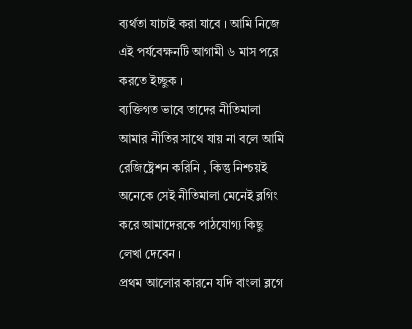ব্যর্থতা যাচাই করা যাবে । আমি নিজে এই পর্যবেক্ষনটি আগামী ৬ মাস পরে করতে ইচ্ছুক ।
ব্যক্তিগত ভাবে তাদের নীতিমালা আমার নীতির সাথে যায় না বলে আমি রেজিষ্ট্রেশন করিনি , কিন্তু নিশ্চয়ই অনেকে সেই নীতিমালা মেনেই ব্লগিং করে আমাদেরকে পাঠযোগ্য কিছু লেখা দেবেন ।
প্রথম আলোর কারনে যদি বাংলা ব্লগে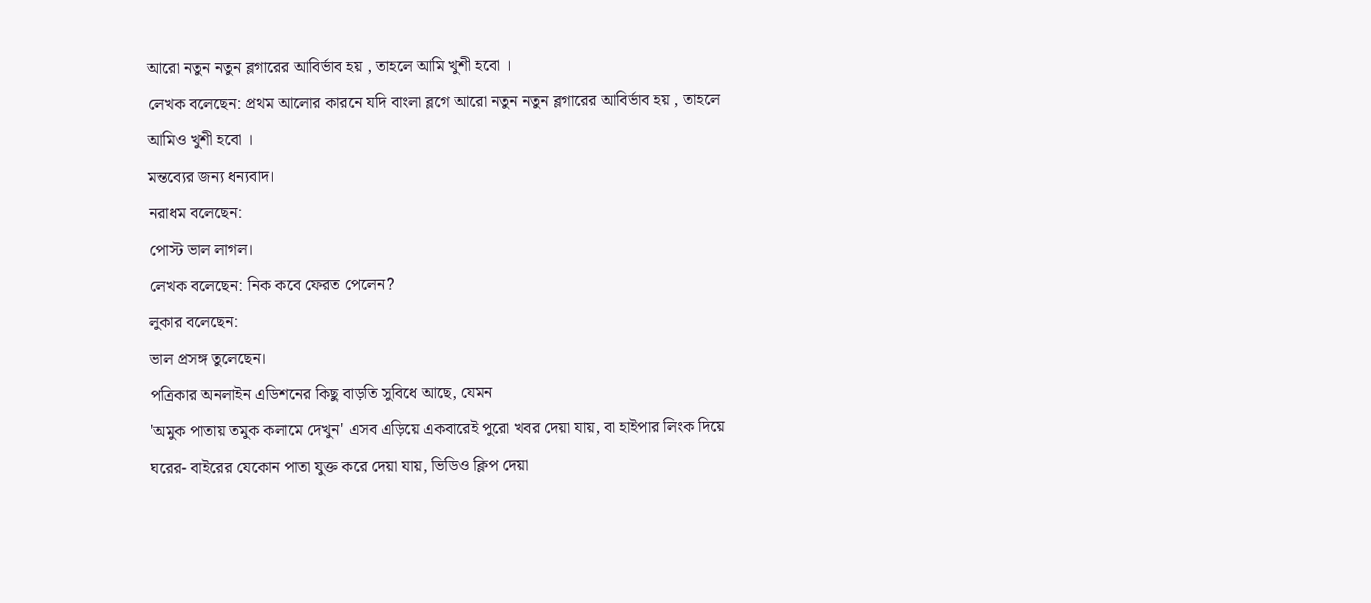আরো নতুন নতুন ব্লগারের আবির্ভাব হয় , তাহলে আমি খুশী হবো ।
লেখক বলেছেন: প্রথম আলোর কারনে যদি বাংলা ব্লগে আরো নতুন নতুন ব্লগারের আবির্ভাব হয় , তাহলে আমিও খুশী হবো ।
মন্তব্যের জন্য ধন্যবাদ।
নরাধম বলেছেন:
পোস্ট ভাল লাগল।
লেখক বলেছেন: নিক কবে ফেরত পেলেন?
লুকার বলেছেন:
ভাল প্রসঙ্গ তুলেছেন।
পত্রিকার অনলাইন এডিশনের কিছু বাড়তি সুবিধে আছে, যেমন
'অমুক পাতায় তমুক কলামে দেখুন' এসব এড়িয়ে একবারেই পুরো খবর দেয়া যায়, বা হাইপার লিংক দিয়ে ঘরের- বাইরের যেকোন পাতা যুক্ত করে দেয়া যায়, ভিডিও ক্লিপ দেয়া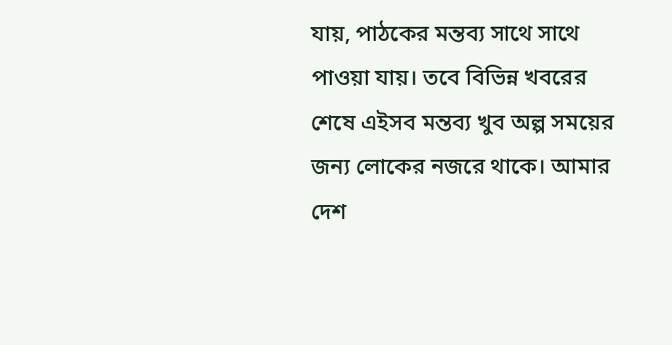যায়, পাঠকের মন্তব্য সাথে সাথে পাওয়া যায়। তবে বিভিন্ন খবরের শেষে এইসব মন্তব্য খুব অল্প সময়ের জন্য লোকের নজরে থাকে। আমার দেশ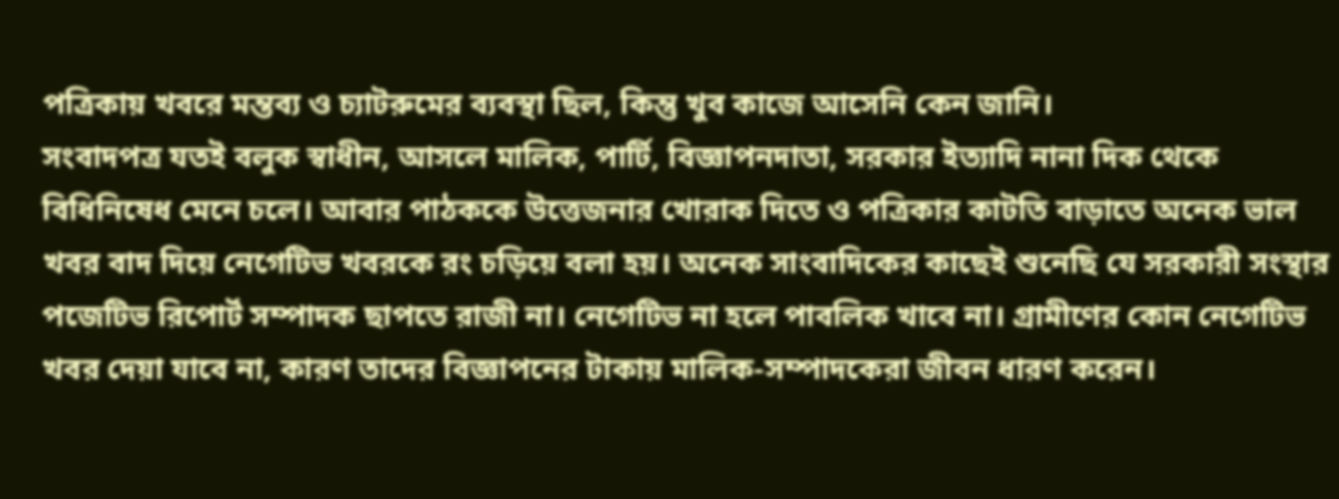পত্রিকায় খবরে মন্তব্য ও চ্যাটরুমের ব্যবস্থা ছিল, কিন্তু খুব কাজে আসেনি কেন জানি।
সংবাদপত্র যতই বলুক স্বাধীন, আসলে মালিক, পার্টি, বিজ্ঞাপনদাতা, সরকার ইত্যাদি নানা দিক থেকে বিধিনিষেধ মেনে চলে। আবার পাঠককে উত্তেজনার খোরাক দিতে ও পত্রিকার কাটতি বাড়াতে অনেক ভাল খবর বাদ দিয়ে নেগেটিভ খবরকে রং চড়িয়ে বলা হয়। অনেক সাংবাদিকের কাছেই শুনেছি যে সরকারী সংস্থার পজেটিভ রিপোর্ট সম্পাদক ছাপতে রাজী না। নেগেটিভ না হলে পাবলিক খাবে না। গ্রামীণের কোন নেগেটিভ খবর দেয়া যাবে না, কারণ তাদের বিজ্ঞাপনের টাকায় মালিক-সম্পাদকেরা জীবন ধারণ করেন।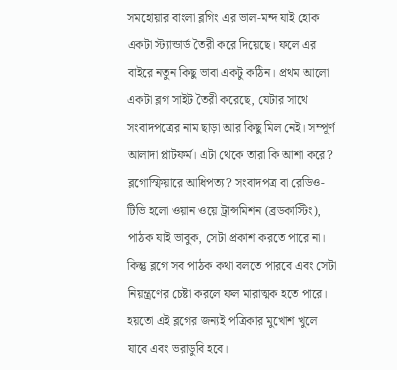সমহোয়ার বাংলা ব্লগিং এর ভাল-মন্দ যাই হোক একটা স্ট্যান্ডার্ড তৈরী করে দিয়েছে। ফলে এর বাইরে নতুন কিছু ভাবা একটু কঠিন। প্রথম আলো একটা ব্লগ সাইট তৈরী করেছে, যেটার সাথে সংবাদপত্রের নাম ছাড়া আর কিছু মিল নেই। সম্পূর্ণ আলাদা প্লাটফর্ম। এটা থেকে তারা কি আশা করে? ব্লগোস্ফিয়ারে আধিপত্য? সংবাদপত্র বা রেডিও- টিভি হলো ওয়ান ওয়ে ট্রান্সমিশন (ব্রডকাস্টিং), পাঠক যাই ভাবুক, সেটা প্রকাশ করতে পারে না। কিন্তু ব্লগে সব পাঠক কথা বলতে পারবে এবং সেটা নিয়ন্ত্রণের চেষ্টা করলে ফল মারাত্মক হতে পারে। হয়তো এই ব্লগের জন্যই পত্রিকার মুখোশ খুলে যাবে এবং ভরাডুবি হবে।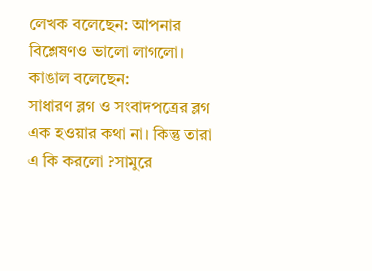লেখক বলেছেন: আপনার বিশ্লেষণও ভালো লাগলো।
কাঙাল বলেছেন:
সাধারণ ব্লগ ও সংবাদপত্রের ব্লগ এক হওয়ার কথা না। কিন্তু তারা এ কি করলো ?সামুরে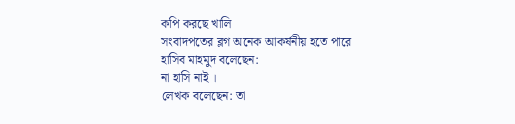কপি করছে খালি
সংবাদপতের ব্লগ অনেক আকর্ষনীয় হতে পারে
হাসিব মাহমুদ বলেছেন:
না হাসি নাই ।
লেখক বলেছেন: তা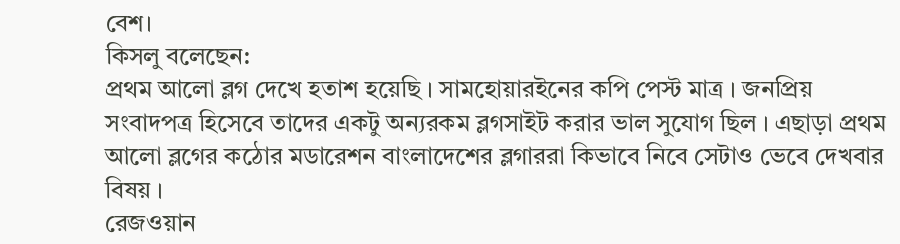বেশ।
কিসলু বলেছেন:
প্রথম আলো ব্লগ দেখে হতাশ হয়েছি । সামহোয়ারইনের কপি পেস্ট মাত্র । জনপ্রিয় সংবাদপত্র হিসেবে তাদের একটু অন্যরকম ব্লগসাইট করার ভাল সুযোগ ছিল । এছাড়া প্রথম আলো ব্লগের কঠোর মডারেশন বাংলাদেশের ব্লগাররা কিভাবে নিবে সেটাও ভেবে দেখবার বিষয় ।
রেজওয়ান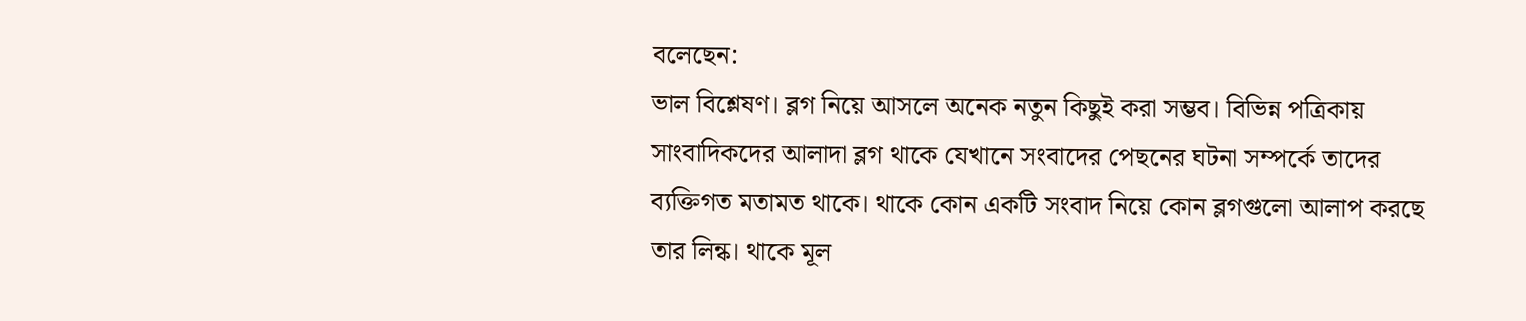বলেছেন:
ভাল বিশ্লেষণ। ব্লগ নিয়ে আসলে অনেক নতুন কিছুই করা সম্ভব। বিভিন্ন পত্রিকায় সাংবাদিকদের আলাদা ব্লগ থাকে যেখানে সংবাদের পেছনের ঘটনা সম্পর্কে তাদের ব্যক্তিগত মতামত থাকে। থাকে কোন একটি সংবাদ নিয়ে কোন ব্লগগুলো আলাপ করছে তার লিন্ক। থাকে মূল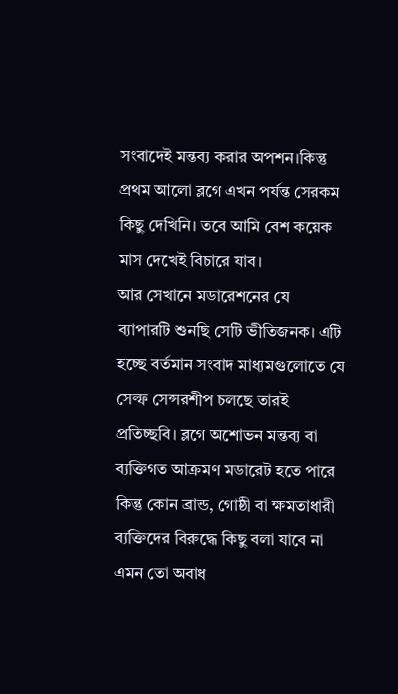সংবাদেই মন্তব্য করার অপশন।কিন্তু প্রথম আলো ব্লগে এখন পর্যন্ত সেরকম কিছু দেখিনি। তবে আমি বেশ কয়েক মাস দেখেই বিচারে যাব।
আর সেখানে মডারেশনের যে ব্যাপারটি শুনছি সেটি ভীতিজনক। এটি হচ্ছে বর্তমান সংবাদ মাধ্যমগুলোতে যে সেল্ফ সেন্সরশীপ চলছে তারই প্রতিচ্ছবি। ব্লগে অশোভন মন্তব্য বা ব্যক্তিগত আক্রমণ মডারেট হতে পারে কিন্তু কোন ব্রান্ড, গোষ্ঠী বা ক্ষমতাধারী ব্যক্তিদের বিরুদ্ধে কিছু বলা যাবে না এমন তো অবাধ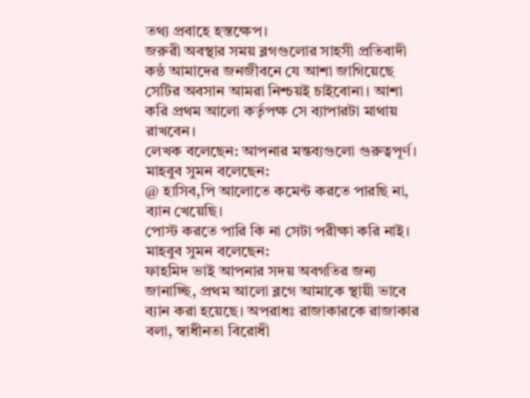তথ্য প্রবাহে হস্তক্ষেপ।
জরুরী অবস্থার সময় ব্লগগুলোর সাহসী প্রতিবাদী কন্ঠ আমাদের জনজীবনে যে আশা জাগিয়েছে সেটির অবসান আমরা নিশ্চয়ই চাইবোনা। আশা করি প্রথম আলো কর্তৃপক্ষ সে ব্যাপারটা মাথায় রাখবেন।
লেখক বলেছেন: আপনার মন্তব্যগুলো গুরুত্বপূর্ণ।
মাহবুব সুমন বলেছেন:
@ হাসিব,পি আলোতে কমেন্ট করতে পারছি না, ব্যান খেয়েছি।
পোস্ট করতে পারি কি না সেটা পরীক্ষা করি নাই।
মাহবুব সুমন বলেছেন:
ফাহমিদ ভাই আপনার সদয় অবগতির জন্য জানাচ্ছি, প্রথম আলো ব্লগে আমাকে স্থায়ী ভাবে ব্যান করা হয়েছে। অপরাধঃ রাজাকারকে রাজাকার বলা, স্বাধীনতা বিরোধী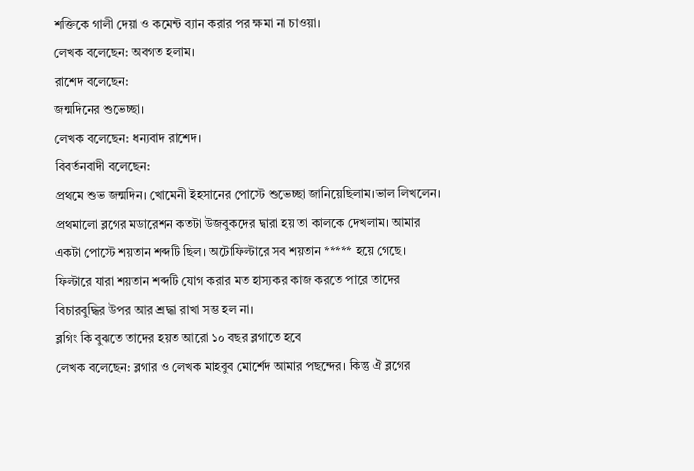শক্তিকে গালী দেয়া ও কমেন্ট ব্যান করার পর ক্ষমা না চাওয়া।
লেখক বলেছেন: অবগত হলাম।
রাশেদ বলেছেন:
জন্মদিনের শুভেচ্ছা।
লেখক বলেছেন: ধন্যবাদ রাশেদ।
বিবর্তনবাদী বলেছেন:
প্রথমে শুভ জন্মদিন। খোমেনী ইহসানের পোস্টে শুভেচ্ছা জানিয়েছিলাম।ভাল লিখলেন। প্রথমালো ব্লগের মডারেশন কতটা উজবুকদের দ্বারা হয় তা কালকে দেখলাম। আমার একটা পোস্টে শয়তান শব্দটি ছিল। অটোফিল্টারে সব শয়তান ***** হয়ে গেছে। ফিল্টারে যারা শয়তান শব্দটি যোগ করার মত হাস্যকর কাজ করতে পারে তাদের বিচারবুদ্ধির উপর আর শ্রদ্ধা রাখা সম্ভ হল না।
ব্লগিং কি বুঝতে তাদের হয়ত আরো ১০ বছর ব্লগাতে হবে
লেখক বলেছেন: ব্লগার ও লেখক মাহবুব মোর্শেদ আমার পছন্দের। কিন্তু ঐ ব্লগের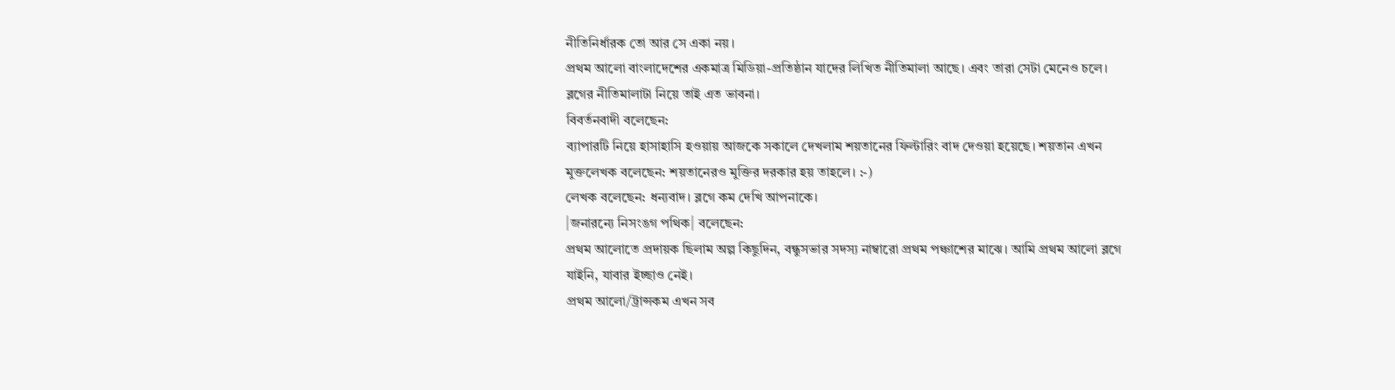নীতিনির্ধারক তো আর সে একা নয়।
প্রথম আলো বাংলাদেশের একমাত্র মিডিয়া-প্রতিষ্ঠান যাদের লিখিত নীতিমালা আছে। এবং তারা সেটা মেনেও চলে।
ব্লগের নীতিমালাটা নিয়ে তাই এত ভাবনা।
বিবর্তনবাদী বলেছেন:
ব্যাপারটি নিয়ে হাসাহাসি হওয়ায় আজকে সকালে দেখলাম শয়তানের ফিল্টারিং বাদ দেওয়া হয়েছে। শয়তান এখন মুক্তলেখক বলেছেন: শয়তানেরও মুক্তির দরকার হয় তাহলে। :-)
লেখক বলেছেন: ধন্যবাদ। ব্লগে কম দেখি আপনাকে।
|জনারন্যে নিসংঙগ পথিক| বলেছেন:
প্রথম আলোতে প্রদায়ক ছিলাম অল্প কিছুদিন, বন্ধুসভার সদস্য নাম্বারো প্রথম পঞ্চাশের মাঝে। আমি প্রথম আলো ব্লগে যাইনি, যাবার ইচ্ছাও নেই।
প্রথম আলো/ট্রান্সকম এখন সব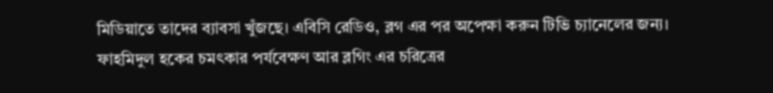মিডিয়াতে তাদের ব্যাবসা খুঁজছে। এবিসি রেডিও, ব্লগ এর পর অপেক্ষা করুন টিভি চ্যানেলের জন্য।
ফাহমিদুল হকের চমৎকার পর্যবেক্ষণ আর ব্লগিং এর চরিত্রের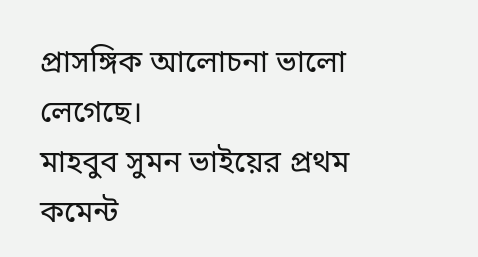প্রাসঙ্গিক আলোচনা ভালো লেগেছে।
মাহবুব সুমন ভাইয়ের প্রথম কমেন্ট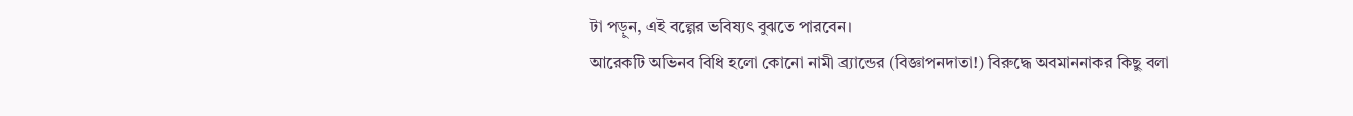টা পড়ুন, এই বল্গের ভবিষ্যৎ বুঝতে পারবেন।
আরেকটি অভিনব বিধি হলো কোনো নামী ব্র্যান্ডের (বিজ্ঞাপনদাতা!) বিরুদ্ধে অবমাননাকর কিছু বলা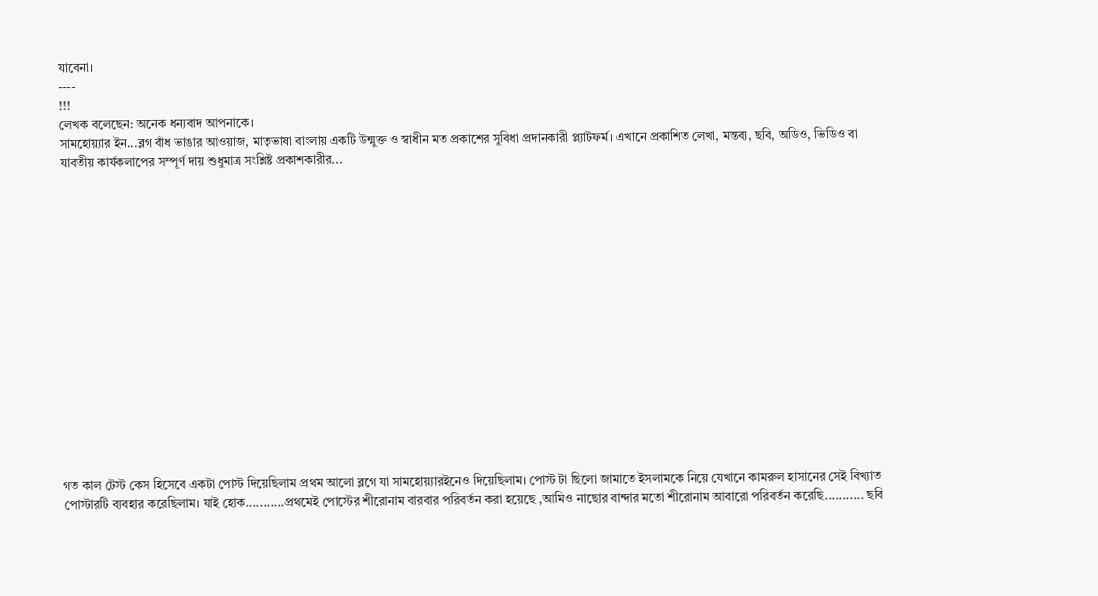যাবেনা।
----
!!!
লেখক বলেছেন: অনেক ধন্যবাদ আপনাকে।
সামহোয়্যার ইন...ব্লগ বাঁধ ভাঙার আওয়াজ, মাতৃভাষা বাংলায় একটি উন্মুক্ত ও স্বাধীন মত প্রকাশের সুবিধা প্রদানকারী প্ল্যাটফর্ম। এখানে প্রকাশিত লেখা, মন্তব্য, ছবি, অডিও, ভিডিও বা যাবতীয় কার্যকলাপের সম্পূর্ণ দায় শুধুমাত্র সংশ্লিষ্ট প্রকাশকারীর...
















গত কাল টেস্ট কেস হিসেবে একটা পোস্ট দিয়েছিলাম প্রথম আলো ব্লগে যা সামহোয়্যারইনেও দিয়েছিলাম। পোস্ট টা ছিলো জামাতে ইসলামকে নিয়ে যেখানে কামরুল হাসানের সেই বিখ্যাত পোস্টারটি ব্যবহার করেছিলাম। যাই হোক...........প্রথমেই পোস্টের শীরোনাম বারবার পরিবর্তন করা হয়েছে ,আমিও নাছোর বান্দার মতো শীরোনাম আবারো পরিবর্তন করেছি........... ছবি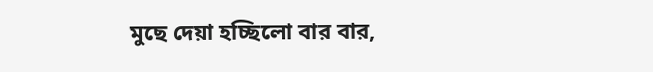মুছে দেয়া হচ্ছিলো বার বার,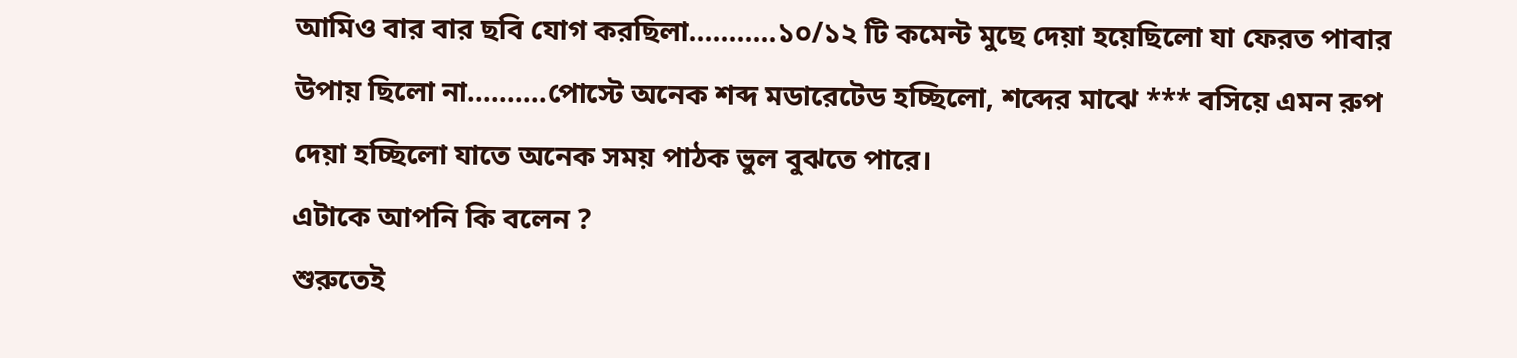আমিও বার বার ছবি যোগ করছিলা...........১০/১২ টি কমেন্ট মুছে দেয়া হয়েছিলো যা ফেরত পাবার উপায় ছিলো না..........পোস্টে অনেক শব্দ মডারেটেড হচ্ছিলো, শব্দের মাঝে *** বসিয়ে এমন রুপ দেয়া হচ্ছিলো যাতে অনেক সময় পাঠক ভুল বুঝতে পারে।
এটাকে আপনি কি বলেন ?
শুরুতেই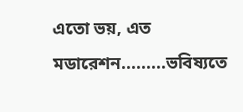এতো ভয়, এত মডারেশন.........ভবিষ্যতে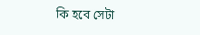কি হবে সেটা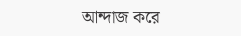আন্দাজ করে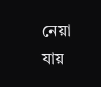নেয়া যায়